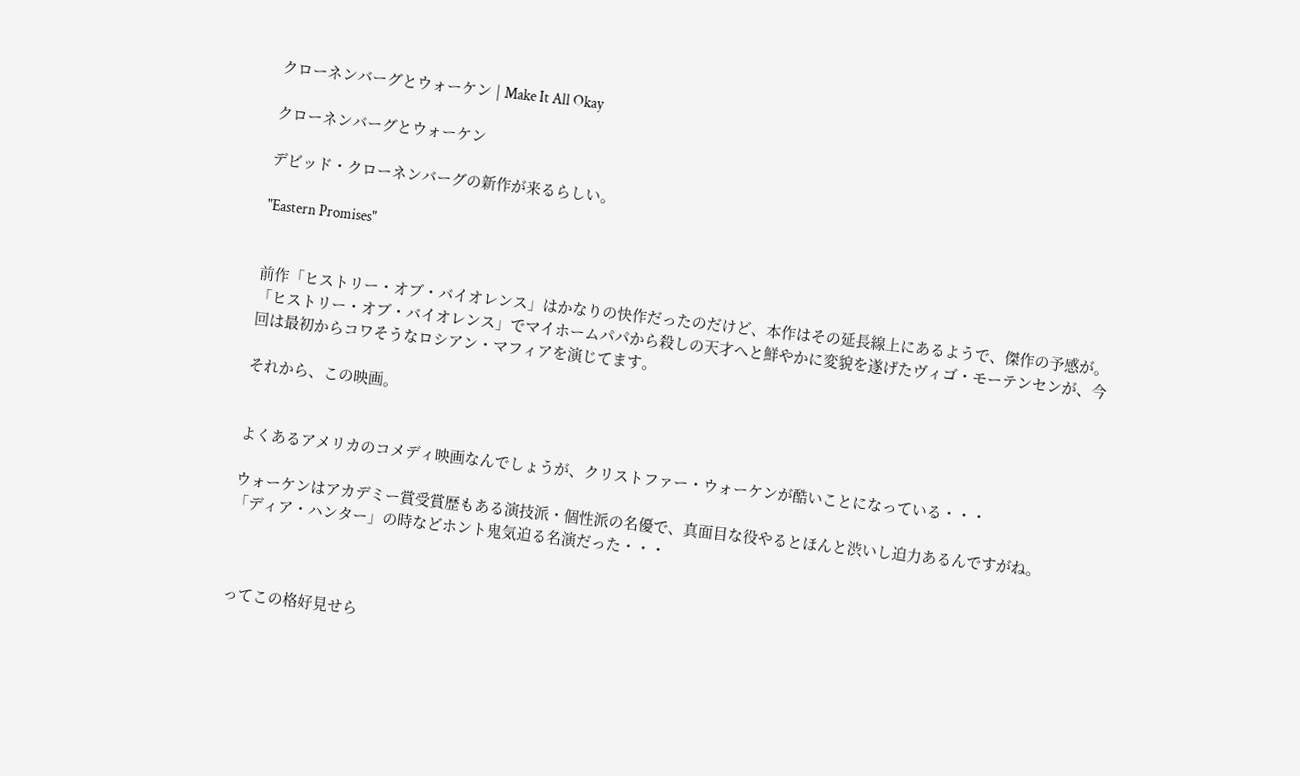クローネンバーグとウォーケン | Make It All Okay

クローネンバーグとウォーケン

デビッド・クローネンバーグの新作が来るらしい。

"Eastern Promises"


前作「ヒストリー・オブ・バイオレンス」はかなりの快作だったのだけど、本作はその延長線上にあるようで、傑作の予感が。
「ヒストリー・オブ・バイオレンス」でマイホームパパから殺しの天才へと鮮やかに変貌を遂げたヴィゴ・モーテンセンが、今回は最初からコワそうなロシアン・マフィアを演じてます。

それから、この映画。


よくあるアメリカのコメディ映画なんでしょうが、クリストファー・ウォーケンが酷いことになっている・・・

ウォーケンはアカデミー賞受賞歴もある演技派・個性派の名優で、真面目な役やるとほんと渋いし迫力あるんですがね。
「ディア・ハンター」の時などホント鬼気迫る名演だった・・・



ってこの格好見せら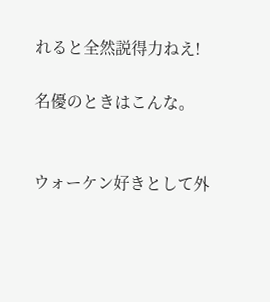れると全然説得力ねえ!

名優のときはこんな。


ウォーケン好きとして外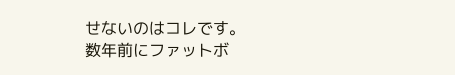せないのはコレです。
数年前にファットボ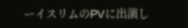ーイスリムのPVに出演し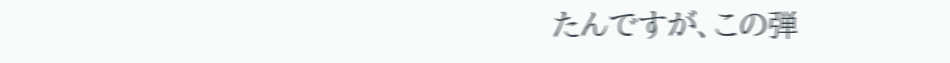たんですが、この弾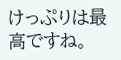けっぷりは最高ですね。